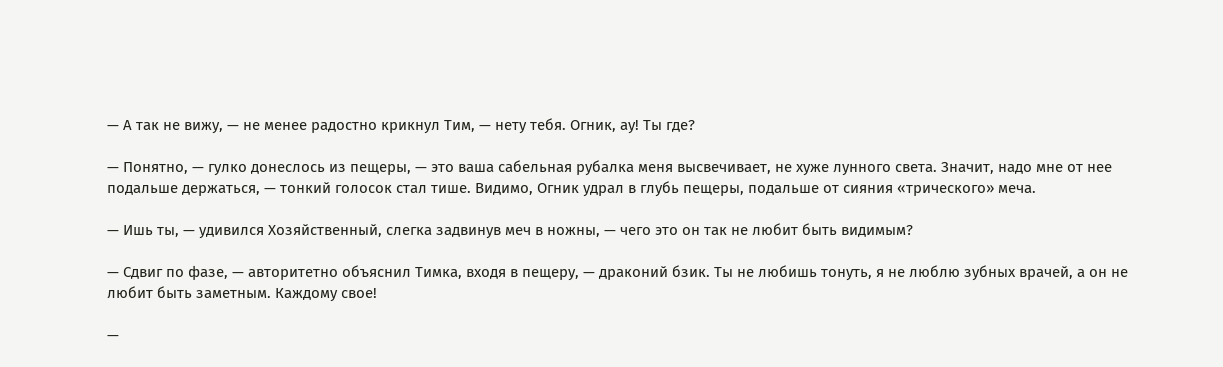— А так не вижу, — не менее радостно крикнул Тим, — нету тебя. Огник, ау! Ты где?

— Понятно, — гулко донеслось из пещеры, — это ваша сабельная рубалка меня высвечивает, не хуже лунного света. Значит, надо мне от нее подальше держаться, — тонкий голосок стал тише. Видимо, Огник удрал в глубь пещеры, подальше от сияния «трического» меча.

— Ишь ты, — удивился Хозяйственный, слегка задвинув меч в ножны, — чего это он так не любит быть видимым?

— Сдвиг по фазе, — авторитетно объяснил Тимка, входя в пещеру, — драконий бзик. Ты не любишь тонуть, я не люблю зубных врачей, а он не любит быть заметным. Каждому свое!

—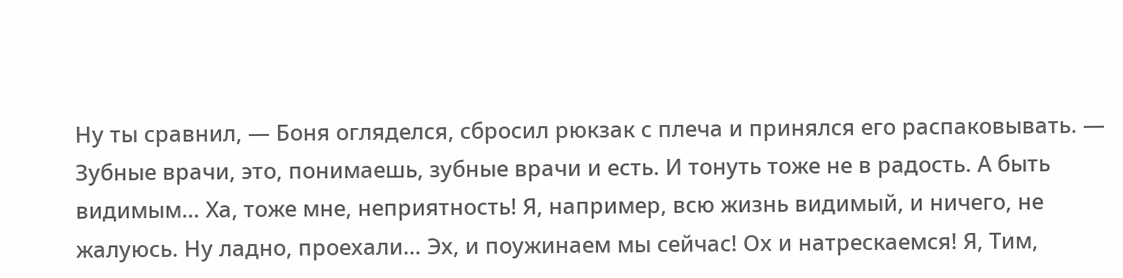Ну ты сравнил, — Боня огляделся, сбросил рюкзак с плеча и принялся его распаковывать. — Зубные врачи, это, понимаешь, зубные врачи и есть. И тонуть тоже не в радость. А быть видимым… Ха, тоже мне, неприятность! Я, например, всю жизнь видимый, и ничего, не жалуюсь. Ну ладно, проехали… Эх, и поужинаем мы сейчас! Ох и натрескаемся! Я, Тим,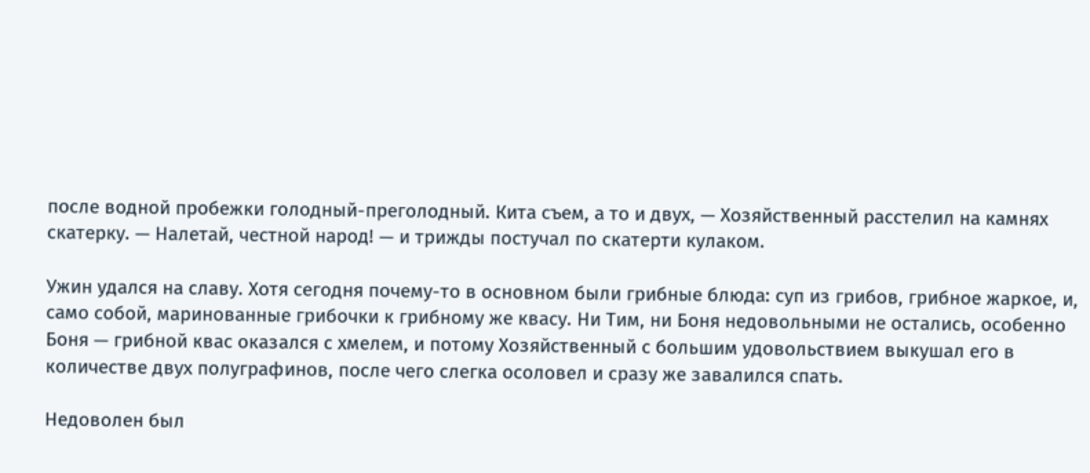после водной пробежки голодный-преголодный. Кита съем, а то и двух, — Хозяйственный расстелил на камнях скатерку. — Налетай, честной народ! — и трижды постучал по скатерти кулаком.

Ужин удался на славу. Хотя сегодня почему-то в основном были грибные блюда: суп из грибов, грибное жаркое, и, само собой, маринованные грибочки к грибному же квасу. Ни Тим, ни Боня недовольными не остались, особенно Боня — грибной квас оказался с хмелем, и потому Хозяйственный с большим удовольствием выкушал его в количестве двух полуграфинов, после чего слегка осоловел и сразу же завалился спать.

Недоволен был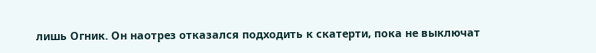лишь Огник. Он наотрез отказался подходить к скатерти, пока не выключат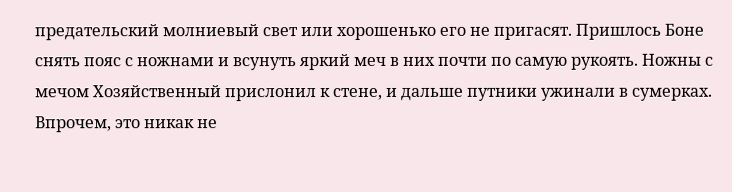предательский молниевый свет или хорошенько его не пригасят. Пришлось Боне снять пояс с ножнами и всунуть яркий меч в них почти по самую рукоять. Ножны с мечом Хозяйственный прислонил к стене, и дальше путники ужинали в сумерках. Впрочем, это никак не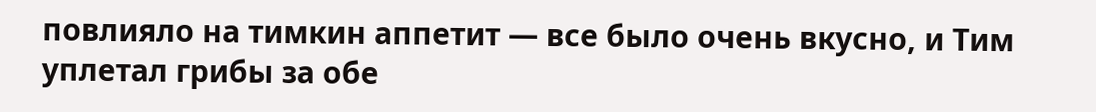повлияло на тимкин аппетит — все было очень вкусно, и Тим уплетал грибы за обе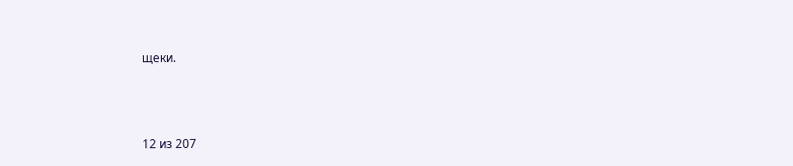щеки.



12 из 207